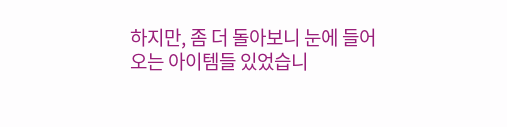하지만, 좀 더 돌아보니 눈에 들어오는 아이템들 있었습니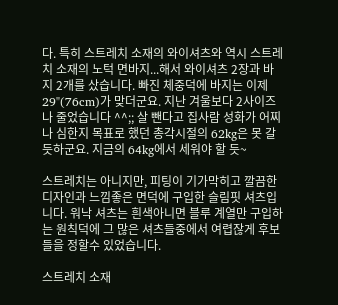다. 특히 스트레치 소재의 와이셔츠와 역시 스트레치 소재의 노턱 면바지...해서 와이셔츠 2장과 바지 2개를 샀습니다. 빠진 체중덕에 바지는 이제 29"(76cm)가 맞더군요. 지난 겨울보다 2사이즈나 줄었습니다 ^^;; 살 뺀다고 집사람 성화가 어찌나 심한지 목표로 했던 총각시절의 62kg은 못 갈 듯하군요. 지금의 64kg에서 세워야 할 듯~

스트레치는 아니지만, 피팅이 기가막히고 깔끔한 디자인과 느낌좋은 면덕에 구입한 슬림핏 셔츠입니다. 워낙 셔츠는 흰색아니면 블루 계열만 구입하는 원칙덕에 그 많은 셔츠들중에서 여렵잖게 후보들을 정할수 있었습니다.

스트레치 소재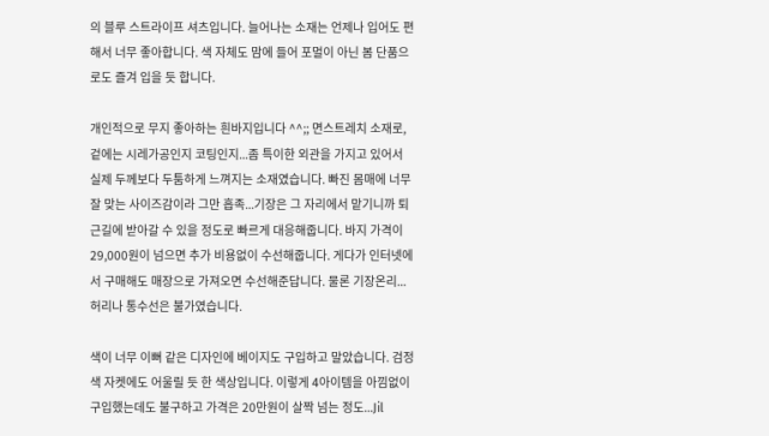의 블루 스트라이프 셔츠입니다. 늘어나는 소재는 언제나 입어도 편해서 너무 좋아합니다. 색 자체도 맘에 들어 포멀이 아닌 봄 단품으로도 즐겨 입을 듯 합니다.

개인적으로 무지 좋아하는 흰바지입니다 ^^;; 면스트레치 소재로, 겉에는 시레가공인지 코팅인지...좀 특이한 외관을 가지고 있어서 실제 두께보다 두툼하게 느껴지는 소재였습니다. 빠진 몸매에 너무 잘 맞는 사이즈감이라 그만 흡족...기장은 그 자리에서 맡기니까 퇴근길에 받아갈 수 있을 정도로 빠르게 대응해줍니다. 바지 가격이 29,000원이 넘으면 추가 비용없이 수선해줍니다. 게다가 인터넷에서 구매해도 매장으로 가져오면 수선해준답니다. 물론 기장온리...허리나 통수선은 불가였습니다.

색이 너무 이뻐 같은 디자인에 베이지도 구입하고 말았습니다. 검정색 자켓에도 어울릴 듯 한 색상입니다. 이렇게 4아이템을 아낌없이 구입했는데도 불구하고 가격은 20만원이 살짝 넘는 정도...Jil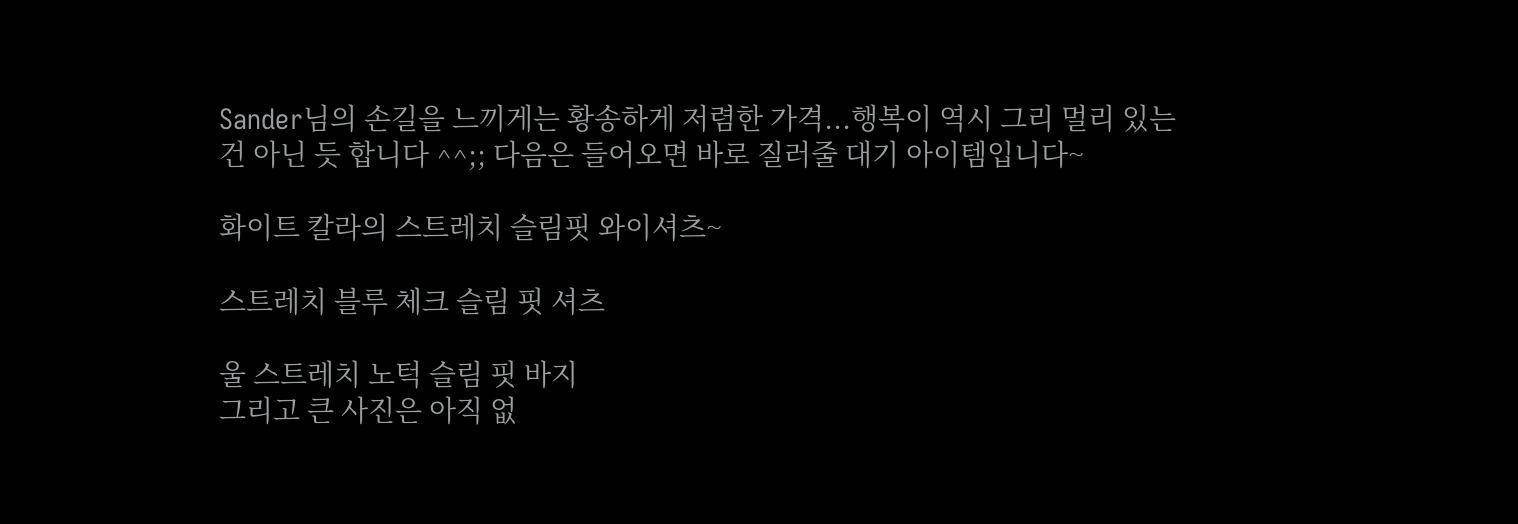Sander님의 손길을 느끼게는 황송하게 저렴한 가격...행복이 역시 그리 멀리 있는 건 아닌 듯 합니다 ^^;; 다음은 들어오면 바로 질러줄 대기 아이템입니다~

화이트 칼라의 스트레치 슬림핏 와이셔츠~

스트레치 블루 체크 슬림 핏 셔츠

울 스트레치 노턱 슬림 핏 바지
그리고 큰 사진은 아직 없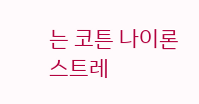는 코튼 나이론 스트레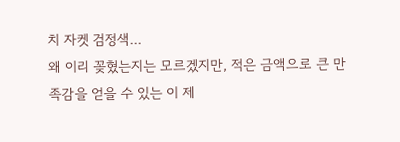치 자켓 검정색...
왜 이리 꽂혔는지는 모르겠지만, 적은 금액으로 큰 만족감을 얻을 수 있는 이 제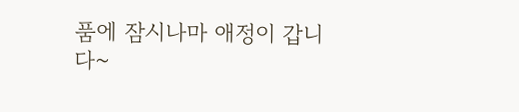품에 잠시나마 애정이 갑니다~